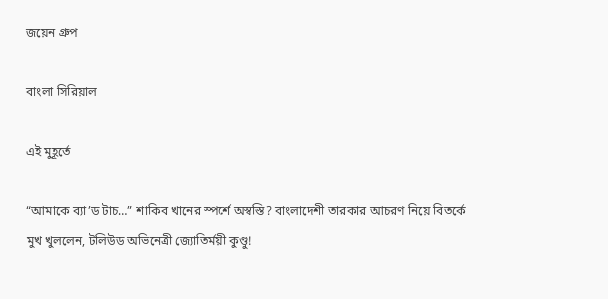জয়েন গ্রুপ

বাংলা সিরিয়াল

এই মুহূর্তে

“আমাকে ব্যা’ড টাচ…” শাকিব খানের স্পর্শে অস্বস্তি? বাংলাদেশী তারকার আচরণ নিয়ে বিতর্কে মুখ খুললেন, টলিউড অভিনেত্রী জ্যোতির্ময়ী কুণ্ডু!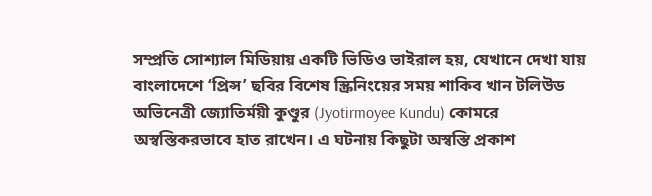সম্প্রতি সোশ্যাল মিডিয়ায় একটি ভিডিও ভাইরাল হয়, যেখানে দেখা যায় বাংলাদেশে ‘প্রিন্স’ ছবির বিশেষ স্ক্রিনিংয়ের সময় শাকিব খান টলিউড অভিনেত্রী জ্যোতির্ময়ী কুণ্ডুর (Jyotirmoyee Kundu) কোমরে অস্বস্তিকরভাবে হাত রাখেন। এ ঘটনায় কিছুটা অস্বস্তি প্রকাশ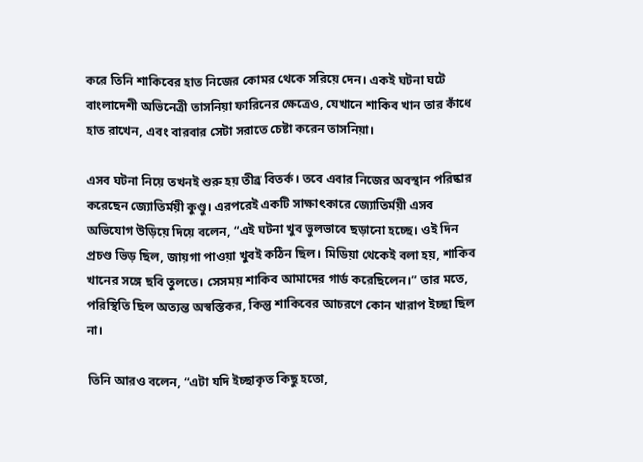করে তিনি শাকিবের হাত নিজের কোমর থেকে সরিয়ে দেন। একই ঘটনা ঘটে বাংলাদেশী অভিনেত্রী তাসনিয়া ফারিনের ক্ষেত্রেও, যেখানে শাকিব খান তার কাঁধে হাত রাখেন, এবং বারবার সেটা সরাতে চেষ্টা করেন তাসনিয়া।

এসব ঘটনা নিয়ে তখনই শুরু হয় তীব্র বিতর্ক। তবে এবার নিজের অবস্থান পরিষ্কার করেছেন জ্যোতির্ময়ী কুণ্ডু। এরপরেই একটি সাক্ষাৎকারে জ্যোতির্ময়ী এসব অভিযোগ উড়িয়ে দিয়ে বলেন, “এই ঘটনা খুব ভুলভাবে ছড়ানো হচ্ছে। ওই দিন প্রচণ্ড ভিড় ছিল, জায়গা পাওয়া খুবই কঠিন ছিল। মিডিয়া থেকেই বলা হয়, শাকিব খানের সঙ্গে ছবি তুলতে। সেসময় শাকিব আমাদের গার্ড করেছিলেন।” তার মতে, পরিস্থিতি ছিল অত্যন্ত অস্বস্তিকর, কিন্তু শাকিবের আচরণে কোন খারাপ ইচ্ছা ছিল না।

তিনি আরও বলেন, “এটা যদি ইচ্ছাকৃত কিছু হতো,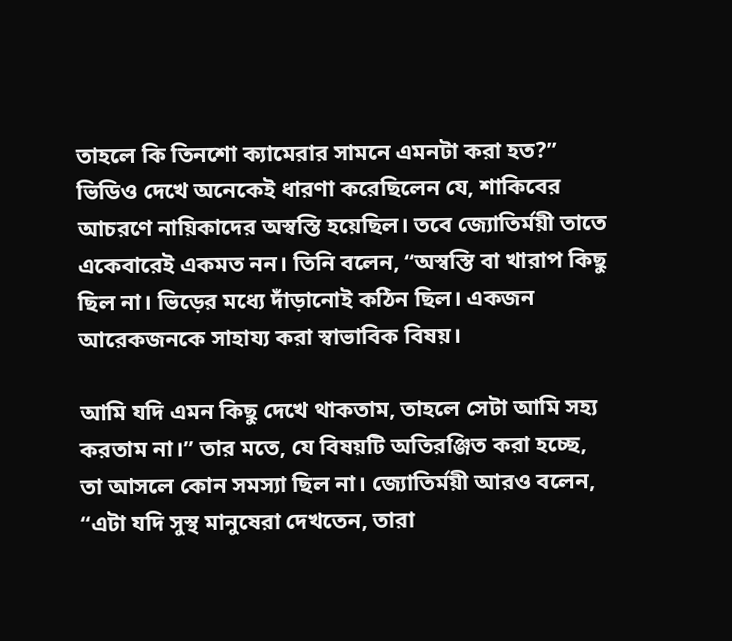তাহলে কি তিনশো ক্যামেরার সামনে এমনটা করা হত?” ভিডিও দেখে অনেকেই ধারণা করেছিলেন যে, শাকিবের আচরণে নায়িকাদের অস্বস্তি হয়েছিল। তবে জ্যোতির্ময়ী তাতে একেবারেই একমত নন। তিনি বলেন, “অস্বস্তি বা খারাপ কিছু ছিল না। ভিড়ের মধ্যে দাঁড়ানোই কঠিন ছিল। একজন আরেকজনকে সাহায্য করা স্বাভাবিক বিষয়।

আমি যদি এমন কিছু দেখে থাকতাম, তাহলে সেটা আমি সহ্য করতাম না।” তার মতে, যে বিষয়টি অতিরঞ্জিত করা হচ্ছে, তা আসলে কোন সমস্যা ছিল না। জ্যোতির্ময়ী আরও বলেন, “এটা যদি সুস্থ মানুষেরা দেখতেন, তারা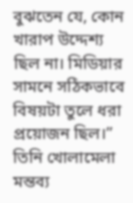বুঝতেন যে, কোন খারাপ উদ্দেশ্য ছিল না। মিডিয়ার সামনে সঠিকভাবে বিষয়টা তুলে ধরা প্রয়োজন ছিল।” তিনি খোলামেলা মন্তব্য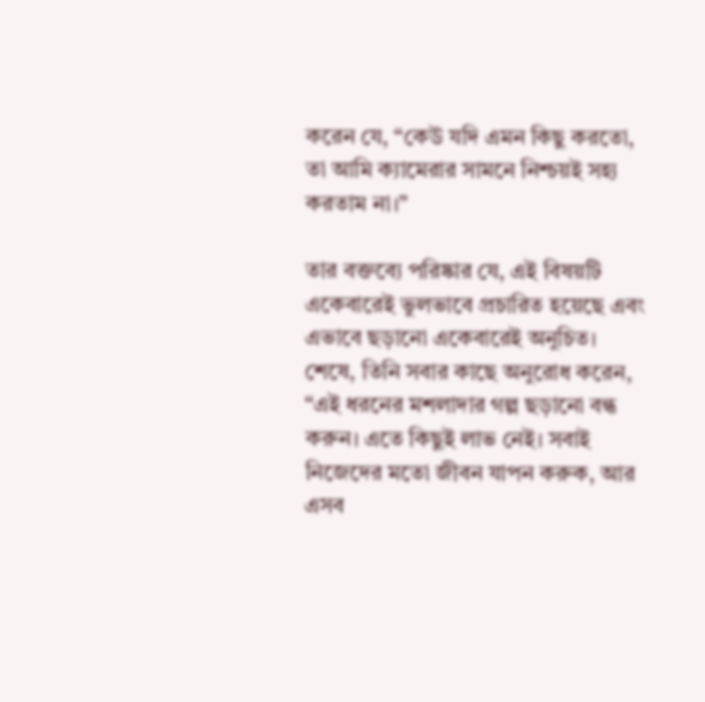করেন যে, “কেউ যদি এমন কিছু করতো, তা আমি ক্যামেরার সামনে নিশ্চয়ই সহ্য করতাম না।”

তার বক্তব্যে পরিষ্কার যে, এই বিষয়টি একেবারেই ভুলভাবে প্রচারিত হয়েছে এবং এভাবে ছড়ানো একেবারেই অনুচিত। শেষে, তিনি সবার কাছে অনুরোধ করেন, “এই ধরনের মশলাদার গল্প ছড়ানো বন্ধ করুন। এতে কিছুই লাভ নেই। সবাই নিজেদের মতো জীবন যাপন করুক, আর এসব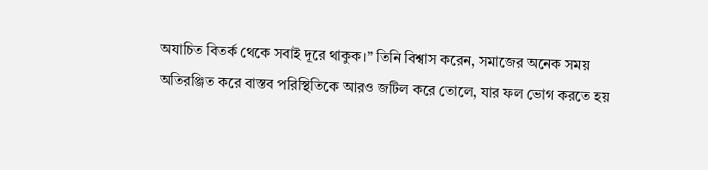অযাচিত বিতর্ক থেকে সবাই দূরে থাকুক।” তিনি বিশ্বাস করেন, সমাজের অনেক সময় অতিরঞ্জিত করে বাস্তব পরিস্থিতিকে আরও জটিল করে তোলে, যার ফল ভোগ করতে হয়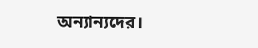অন্যান্যদের।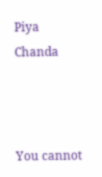Piya Chanda



You cannot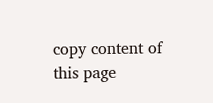copy content of this page